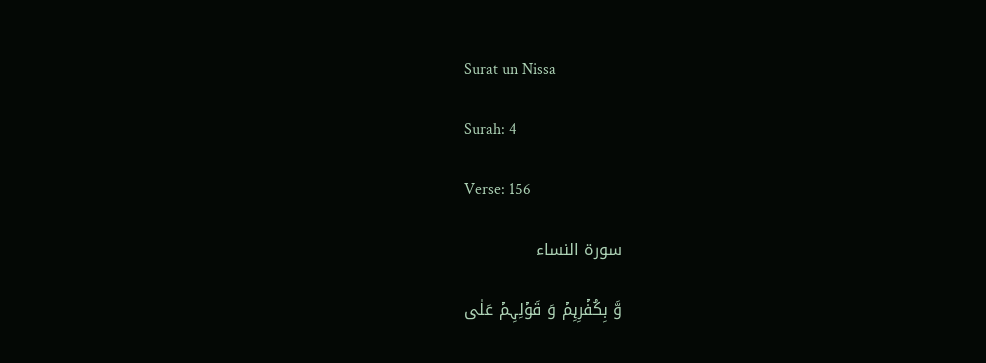Surat un Nissa

Surah: 4

Verse: 156

سورة النساء

وَّ بِکُفۡرِہِمۡ وَ قَوۡلِہِمۡ عَلٰی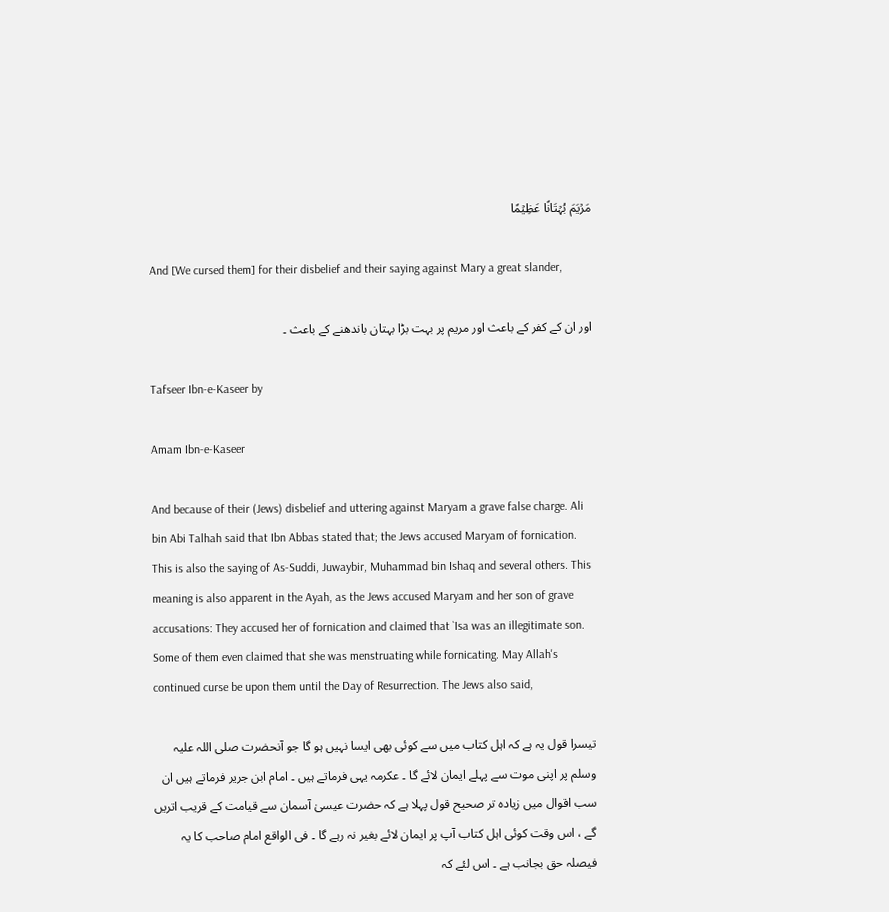مَرۡیَمَ بُہۡتَانًا عَظِیۡمًا

And [We cursed them] for their disbelief and their saying against Mary a great slander,

اور ان کے کفر کے باعث اور مریم پر بہت بڑا بہتان باندھنے کے باعث ۔

Tafseer Ibn-e-Kaseer by

Amam Ibn-e-Kaseer

And because of their (Jews) disbelief and uttering against Maryam a grave false charge. Ali bin Abi Talhah said that Ibn Abbas stated that; the Jews accused Maryam of fornication. This is also the saying of As-Suddi, Juwaybir, Muhammad bin Ishaq and several others. This meaning is also apparent in the Ayah, as the Jews accused Maryam and her son of grave accusations: They accused her of fornication and claimed that `Isa was an illegitimate son. Some of them even claimed that she was menstruating while fornicating. May Allah's continued curse be upon them until the Day of Resurrection. The Jews also said,

تیسرا قول یہ ہے کہ اہل کتاب میں سے کوئی بھی ایسا نہیں ہو گا جو آنحضرت صلی اللہ علیہ وسلم پر اپنی موت سے پہلے ایمان لائے گا ۔ عکرمہ یہی فرماتے ہیں ۔ امام ابن جریر فرماتے ہیں ان سب اقوال میں زیادہ تر صحیح قول پہلا ہے کہ حضرت عیسیٰ آسمان سے قیامت کے قریب اتریں گے ، اس وقت کوئی اہل کتاب آپ پر ایمان لائے بغیر نہ رہے گا ۔ فی الواقع امام صاحب کا یہ فیصلہ حق بجانب ہے ۔ اس لئے کہ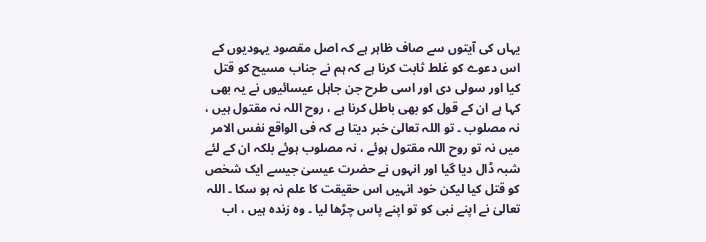یہاں کی آیتوں سے صاف ظاہر ہے کہ اصل مقصود یہودیوں کے اس دعوے کو غلط ثابت کرنا ہے کہ ہم نے جناب مسیح کو قتل کیا اور سولی دی اور اسی طرح جن جاہل عیسائیوں نے یہ بھی کہا ہے ان کے قول کو بھی باطل کرنا ہے ، روح اللہ نہ مقتول ہیں ، نہ مصلوب ۔ تو اللہ تعالیٰ خبر دیتا ہے کہ فی الواقع نفس الامر میں نہ تو روح اللہ مقتول ہوئے ، نہ مصلوب ہوئے بلکہ ان کے لئے شبہ ڈال دیا گیا اور انہوں نے حضرت عیسیٰ جیسے ایک شخص کو قتل کیا لیکن خود انہیں اس حقیقت کا علم نہ ہو سکا ۔ اللہ تعالیٰ نے اپنے نبی کو تو اپنے پاس چڑھا لیا ۔ وہ زندہ ہیں ، اب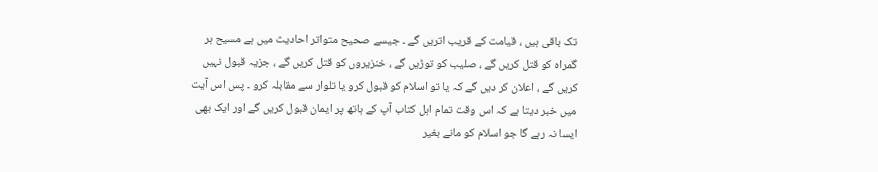تک باقی ہیں ، قیامت کے قریب اتریں گے ۔ جیسے صحیح متواتر احادیث میں ہے مسیح ہر گمراہ کو قتل کریں گے ، صلیب کو توڑیں گے ، خنزیروں کو قتل کریں گے ، جزیہ قبول نہیں کریں گے ، اعلان کر دیں گے کہ یا تو اسلام کو قبول کرو یا تلوار سے مقابلہ کرو ۔ پس اس آیت میں خبر دیتا ہے کہ اس وقت تمام اہل کتاب آپ کے ہاتھ پر ایمان قبول کریں گے اور ایک بھی ایسا نہ رہے گا جو اسلام کو مانے بغیر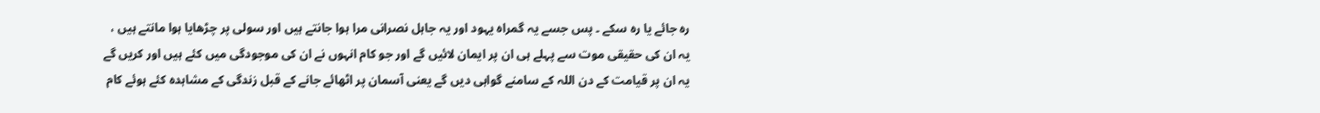رہ جائے یا رہ سکے ۔ پس جسے یہ گمراہ یہود اور یہ جاہل نصرانی مرا ہوا جانتے ہیں اور سولی پر چڑھایا ہوا مانتے ہیں ، یہ ان کی حقیقی موت سے پہلے ہی ان پر ایمان لائیں گے اور جو کام انہوں نے ان کی موجودگی میں کئے ہیں اور کریں گے یہ ان پر قیامت کے دن اللہ کے سامنے گواہی دیں گے یعنی آسمان پر اٹھائے جانے کے قبل زندگی کے مشاہدہ کئے ہوئے کام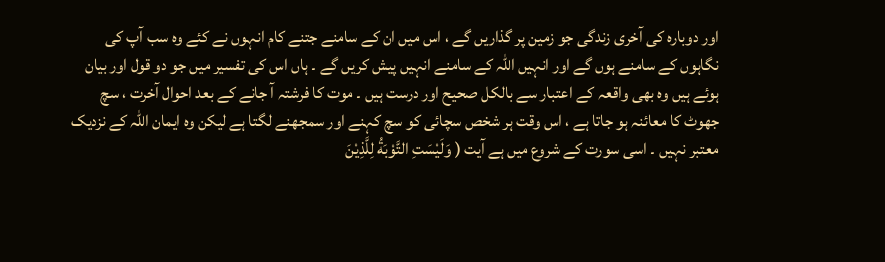اور دوبارہ کی آخری زندگی جو زمین پر گذاریں گے ، اس میں ان کے سامنے جتنے کام انہوں نے کئے وہ سب آپ کی نگاہوں کے سامنے ہوں گے اور انہیں اللہ کے سامنے انہیں پیش کریں گے ۔ ہاں اس کی تفسیر میں جو دو قول اور بیان ہوئے ہیں وہ بھی واقعہ کے اعتبار سے بالکل صحیح اور درست ہیں ۔ موت کا فرشتہ آ جانے کے بعد احوال آخرت ، سچ جھوٹ کا معائنہ ہو جاتا ہے ، اس وقت ہر شخص سچائی کو سچ کہنے اور سمجھنے لگتا ہے لیکن وہ ایمان اللہ کے نزدیک معتبر نہیں ۔ اسی سورت کے شروع میں ہے آیت ( وَلَيْسَتِ التَّوْبَةُ لِلَّذِيْنَ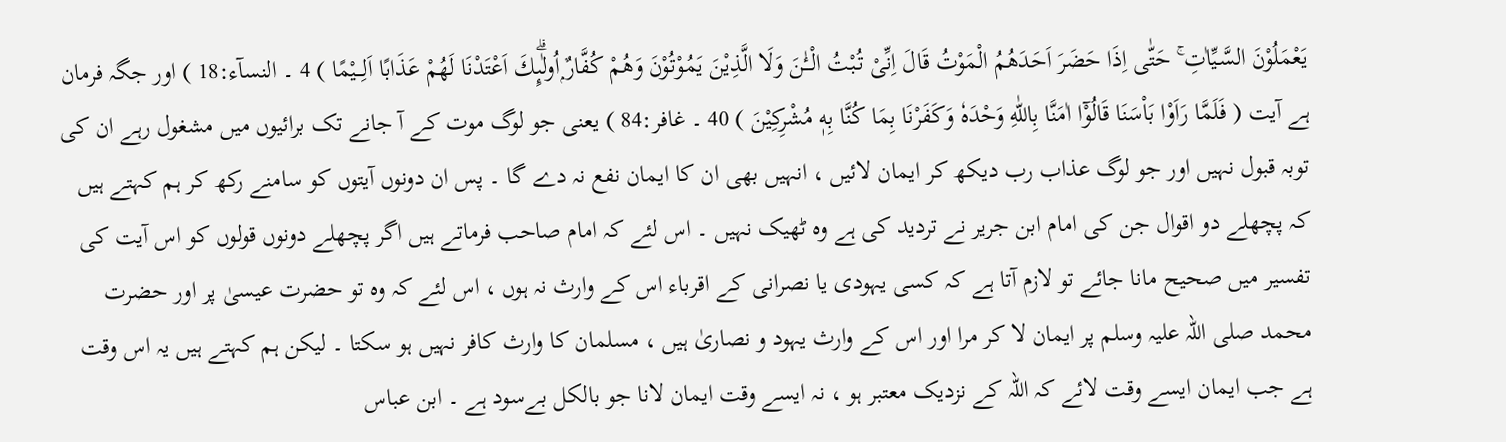يَعْمَلُوْنَ السَّـيِّاٰتِ ۚ حَتّٰى اِذَا حَضَرَ اَحَدَھُمُ الْمَوْتُ قَالَ اِنِّىْ تُبْتُ الْــٰٔنَ وَلَا الَّذِيْنَ يَمُوْتُوْنَ وَھُمْ كُفَّارٌ ۭاُولٰۗىِٕكَ اَعْتَدْنَا لَھُمْ عَذَابًا اَلِـــيْمًا ) 4 ۔ النسآء:18 ) اور جگہ فرمان ہے آیت ( فَلَمَّا رَاَوْا بَاْسَنَا قَالُوْٓا اٰمَنَّا بِاللّٰهِ وَحْدَهٗ وَكَفَرْنَا بِمَا كُنَّا بِهٖ مُشْرِكِيْنَ ) 40 ۔ غافر:84 ) یعنی جو لوگ موت کے آ جانے تک برائیوں میں مشغول رہے ان کی توبہ قبول نہیں اور جو لوگ عذاب رب دیکھ کر ایمان لائیں ، انہیں بھی ان کا ایمان نفع نہ دے گا ۔ پس ان دونوں آیتوں کو سامنے رکھ کر ہم کہتے ہیں کہ پچھلے دو اقوال جن کی امام ابن جریر نے تردید کی ہے وہ ٹھیک نہیں ۔ اس لئے کہ امام صاحب فرماتے ہیں اگر پچھلے دونوں قولوں کو اس آیت کی تفسیر میں صحیح مانا جائے تو لازم آتا ہے کہ کسی یہودی یا نصرانی کے اقرباء اس کے وارث نہ ہوں ، اس لئے کہ وہ تو حضرت عیسیٰ پر اور حضرت محمد صلی اللہ علیہ وسلم پر ایمان لا کر مرا اور اس کے وارث یہود و نصاریٰ ہیں ، مسلمان کا وارث کافر نہیں ہو سکتا ۔ لیکن ہم کہتے ہیں یہ اس وقت ہے جب ایمان ایسے وقت لائے کہ اللہ کے نزدیک معتبر ہو ، نہ ایسے وقت ایمان لانا جو بالکل بےسود ہے ۔ ابن عباس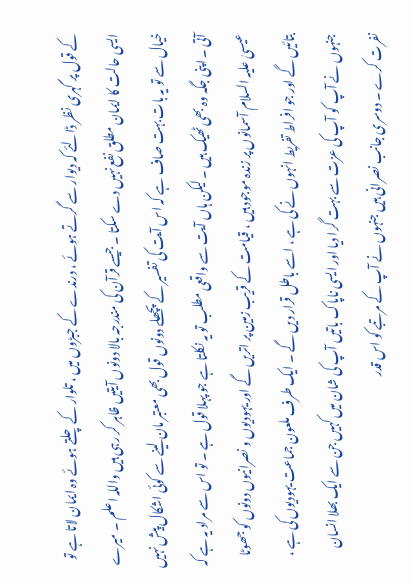کے قول پر گہری نظر ڈالئے کہ دیوار سے گرتے ہوئے ، درندے کے جبڑوں میں ، تلوار کے چلتے ہوئے وہ ایمان لاتا ہے تو ایسی حالت کا ایمان مطلق نفع نہیں دے سکتا ۔ جیسے قرآن کی مندرجہ بالا دونوں آیتیں ظاہر کر رہی ہیں واللہ اعلم ۔ میرے خیال سے تو یہ بات بہت صاف ہے کہ اس آیت کی تفسیر کے پچھلے دونوں قول بھی معتبر مان لینے سے کوئی اشکال پیش نہیں آتی ۔ اپنی جگہ وہ بھی ٹھیک ہیں ۔ لیکن ہاں آیت سے واقعی مطلب تو یہ نکلتا ہے جو پہلا قول ہے ۔ تو اس سے مراد یہ ہے کہ عیسیٰ علیہ السلام آسمانوں پر زندہ موجود ہیں ، قیامت کے قریب زمین پر اتریں گے اور یہودیوں و نصرانیوں دونوں کو جھوٹا بتائیں گے اور جو افراط تفریط انہوں نے کی ہے ، اسے باطل قرار دیں گے ۔ ایک طرف ملعون جماعت یہودیوں کی ہے ، جنہوں نے آپ کو آپ کی عزت سے بہت گرا دیا اور ایسی ناپاک باتیں آپ کی شان میں کہیں جن سے ایک بھلا انسان نفرت کرے ۔ دوسری جانب نصرانی ہیں جنہوں نے آپ کے مرتبے کو اس قدر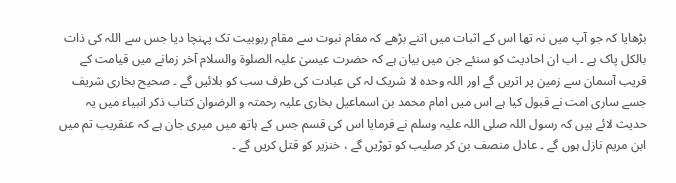بڑھایا کہ جو آپ میں نہ تھا اس کے اثبات میں اتنے بڑھے کہ مقام نبوت سے مقام ربوبیت تک پہنچا دیا جس سے اللہ کی ذات بالکل پاک ہے ۔ اب ان احادیث کو سنئے جن میں بیان ہے کہ حضرت عیسیٰ علیہ الصلوۃ والسلام آخر زمانے میں قیامت کے قریب آسمان سے زمین پر اتریں گے اور اللہ وحدہ لا شریک لہ کی عبادت کی طرف سب کو بلائیں گے ۔ صحیح بخاری شریف جسے ساری امت نے قبول کیا ہے اس میں امام محمد بن اسماعیل بخاری علیہ رحمتہ و الرضوان کتاب ذکر انبیاء میں یہ حدیث لائے ہیں کہ رسول اللہ صلی اللہ علیہ وسلم نے فرمایا اس کی قسم جس کے ہاتھ میں میری جان ہے کہ عنقریب تم میں ابن مریم نازل ہوں گے ۔ عادل منصف بن کر صلیب کو توڑیں گے ، خنزیر کو قتل کریں گے ۔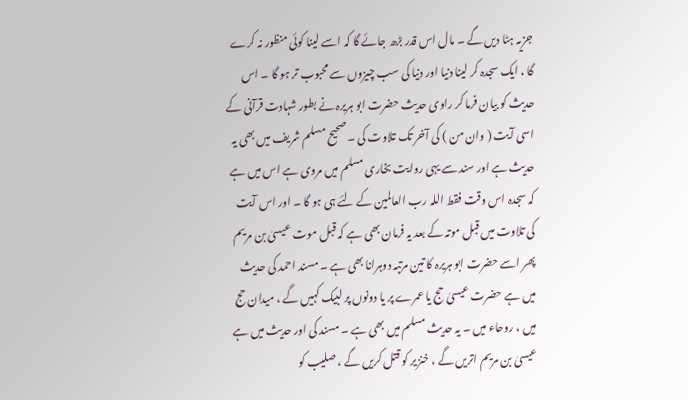جزیہ ہٹا دیں گے ۔ مال اس قدر بڑھ جائے گا کہ اسے لینا کوئی منظور نہ کرے گا ، ایک سجدہ کر لینا دنیا اور دنیا کی سب چیزوں سے محبوب تر ہو گا ۔ اس حدیث کو بیان فرما کر راوی حدیث حضرت ابو ہریرہ نے بطور شہادت قرآنی کے اسی آیت ( وان من ) کی آخر تک تلاوت کی ۔ صحیح مسلم شریف میں بھی یہ حدیث ہے اور سند سے یہی روایت بخاری مسلم میں مروی ہے اس میں ہے کہ سجدہ اس وقت فقط اللہ رب العالمین کے لئے ہی ہو گا ۔ اور اس آیت کی تلاوت میں قبل موتہ کے بعد یہ فرمان بھی ہے کہ قبل موت عیسیٰ بن مریم پھر اسے حضرت ابو ہریرہ کا تین مرتبہ دوہرانا بھی ہے ۔ مسند احمد کی حدیث میں ہے حضرت عیسیٰ حج یا عمرے پر یا دونوں پر لبیک کہیں گے ، میدان حج میں ، روحاء میں ۔ یہ حدیث مسلم میں بھی ہے ۔ مسند کی اور حدیث میں ہے عیسیٰ بن مریم اتریں گے ، خنزیر کو قتل کریں گے ، صلیب کو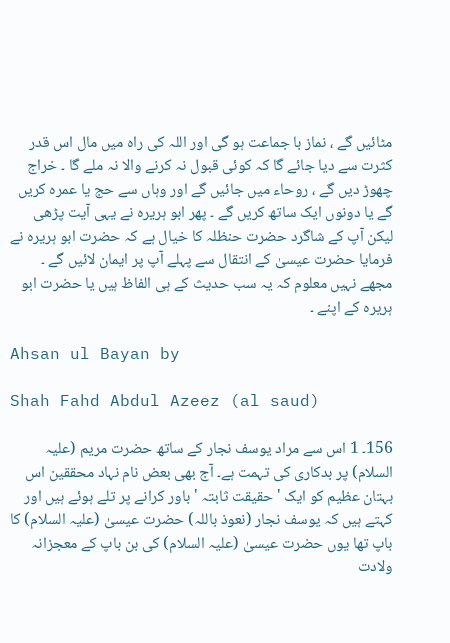مٹائیں گے ، نماز با جماعت ہو گی اور اللہ کی راہ میں مال اس قدر کثرت سے دیا جائے گا کہ کوئی قبول نہ کرنے والا نہ ملے گا ۔ خراج چھوڑ دیں گے ، روحاء میں جائیں گے اور وہاں سے حج یا عمرہ کریں گے یا دونوں ایک ساتھ کریں گے ۔ پھر ابو ہریرہ نے یہی آیت پڑھی لیکن آپ کے شاگرد حضرت حنظلہ کا خیال ہے کہ حضرت ابو ہریرہ نے فرمایا حضرت عیسیٰ کے انتقال سے پہلے آپ پر ایمان لائیں گے ۔ مجھے نہیں معلوم کہ یہ سب حدیث کے ہی الفاظ ہیں یا حضرت ابو ہریرہ کے اپنے ۔

Ahsan ul Bayan by

Shah Fahd Abdul Azeez (al saud)

156۔ 1 اس سے مراد یوسف نجار کے ساتھ حضرت مریم (علیہ السلام) پر بدکاری کی تہمت ہے۔ آج بھی بعض نام نہاد محققین اس بہتان عظیم کو ایک ' حقیقت ثابتہ ' باور کرانے پر تلے ہوئے ہیں اور کہتے ہیں کہ یوسف نجار (نعوذ باللہ) حضرت عیسیٰ (علیہ السلام) کا باپ تھا یوں حضرت عیسیٰ (علیہ السلام) کی بن باپ کے معجزانہ ولادت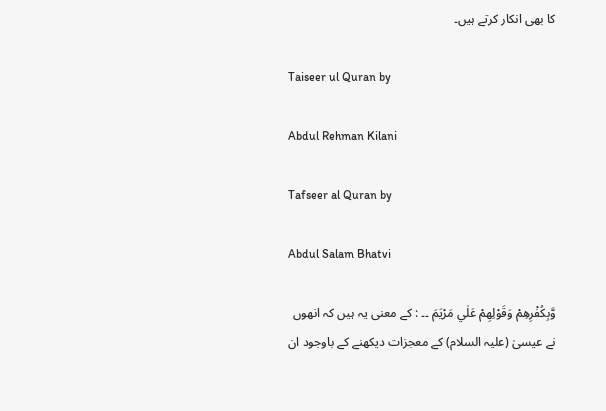کا بھی انکار کرتے ہیں۔

Taiseer ul Quran by

Abdul Rehman Kilani

Tafseer al Quran by

Abdul Salam Bhatvi

وَّبِكُفْرِهِمْ وَقَوْلِهِمْ عَلٰي مَرْيَمَ ۔۔ : کے معنی یہ ہیں کہ انھوں نے عیسیٰ (علیہ السلام) کے معجزات دیکھنے کے باوجود ان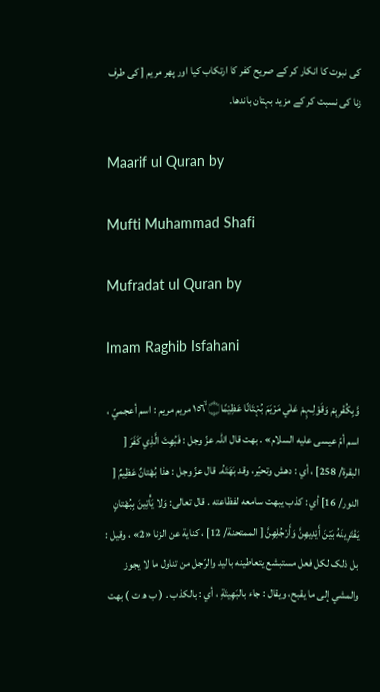کی نبوت کا انکار کر کے صریح کفر کا ارتکاب کیا اور پھر مریم [ کی طرف زنا کی نسبت کر کے مزید بہتان باندھا۔

Maarif ul Quran by

Mufti Muhammad Shafi

Mufradat ul Quran by

Imam Raghib Isfahani

وَّبِكُفْرِہِمْ وَقَوْلِـہِمْ عَلٰي مَرْيَمَ بُہْتَانًا عَظِيْمًا۝ ١٥٦ۙ مریم مریم : اسم أعجميّ ، اسم أمّ عيسى عليه السلام» . بهت قال اللہ عزّ وجل : فَبُهِتَ الَّذِي كَفَرَ [ البقرة/ 258] ، أي : دهش وتحيّر، وقد بَهَتَهُ. قال عزّ وجل : هذا بُهْتانٌ عَظِيمٌ [ النور/ 16] أي : كذب يبهت سامعه لفظاعته . قال تعالی: وَلا يَأْتِينَ بِبُهْتانٍ يَفْتَرِينَهُ بَيْنَ أَيْدِيهِنَّ وَأَرْجُلِهِنَّ [ الممتحنة/ 12] ، كناية عن الزنا «2» ، وقیل : بل ذلک لکل فعل مستبشع يتعاطینه بالید والرّجل من تناول ما لا يجوز والمشي إلى ما يقبح، ويقال : جاء بالبَهِيتَةِ ، أي : بالکذب . ( ب ھ ت ) بھت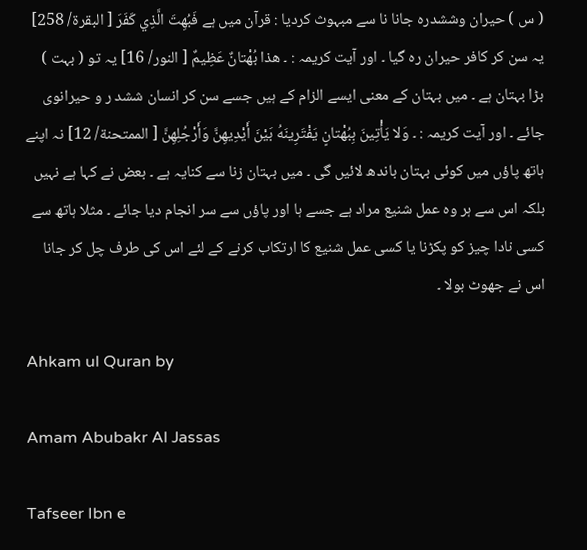( س ) حیران وششدرہ جانا نا سے مبہوث کردیا : قرآن میں ہے فَبُهِتَ الَّذِي كَفَرَ [ البقرة/ 258] یہ سن کر کافر حیران رہ گیا ۔ اور آیت کریمہ : ۔ هذا بُهْتانٌ عَظِيمٌ [ النور/ 16] یہ تو ( بہت ) بڑا بہتان ہے ۔ میں بہتان کے معنی ایسے الزام کے ہیں جسے سن کر انسان ششد ر و حیرانوی جائے ۔ اور آیت کریمہ : ۔ وَلا يَأْتِينَ بِبُهْتانٍ يَفْتَرِينَهُ بَيْنَ أَيْدِيهِنَّ وَأَرْجُلِهِنَّ [ الممتحنة/ 12] نہ اپنے ہاتھ پاؤں میں کوئی بہتان باندھ لائیں گی ۔ میں بہتان زنا سے کنایہ ہے ۔ بعض نے کہا ہے نہیں بلکہ اس سے ہر وہ عمل شنیع مراد ہے جسے ہا اور پاؤں سے سر انجام دیا جائے ۔ مثلا ہاتھ سے کسی نادا چیز کو پکڑنا یا کسی عمل شنیع کا ارتکاب کرنے کے لئے اس کی طرف چل کر جانا اس نے جھوٹ بولا ۔

Ahkam ul Quran by

Amam Abubakr Al Jassas

Tafseer Ibn e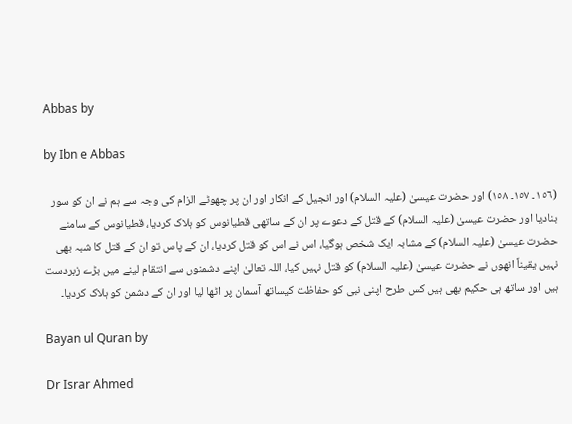Abbas by

by Ibn e Abbas

(١٥٦۔ ١٥٧۔ ١٥٨) اور حضرت عیسیٰ (علیہ السلام) اور انجیل کے انکار اور ان پر چھوٹے الزام کی وجہ سے ہم نے ان کو سور بنادیا اور حضرت عیسیٰ (علیہ السلام) کے قتل کے دعوے پر ان کے ساتھی قطیانوس کو ہلاک کردیا، قطیانوس کے سامنے حضرت عیسیٰ (علیہ السلام) کے مشابہ ایک شخص ہوگیا، اس نے اس کو قتل کردیا، ان کے پاس تو ان کے قتل کا شبہ بھی نہیں یقیناً انھوں نے حضرت عیسیٰ (علیہ السلام) کو قتل نہیں کیا، اللہ تعالیٰ اپنے دشمنوں سے انتقام لینے میں بڑے زبردست ہیں اور ساتھ ہی حکیم بھی ہیں کس طرح اپنی نبی کو حفاظت کیساتھ آسمان پر اٹھا لیا اور ان کے دشمن کو ہلاک کردیا۔

Bayan ul Quran by

Dr Israr Ahmed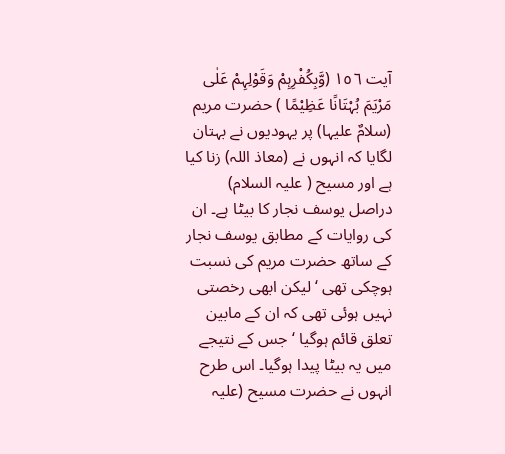آیت ١٥٦ (وَّبِکُفْرِہِمْ وَقَوْلِہِمْ عَلٰی مَرْیَمَ بُہْتَانًا عَظِیْمًا ) حضرت مریم (سلامٌ علیہا) پر یہودیوں نے بہتان لگایا کہ انہوں نے (معاذ اللہ) زنا کیا ہے اور مسیح ( علیہ السلام) دراصل یوسف نجار کا بیٹا ہے۔ ان کی روایات کے مطابق یوسف نجار کے ساتھ حضرت مریم کی نسبت ہوچکی تھی ‘ لیکن ابھی رخصتی نہیں ہوئی تھی کہ ان کے مابین تعلق قائم ہوگیا ‘ جس کے نتیجے میں یہ بیٹا پیدا ہوگیا۔ اس طرح انہوں نے حضرت مسیح (علیہ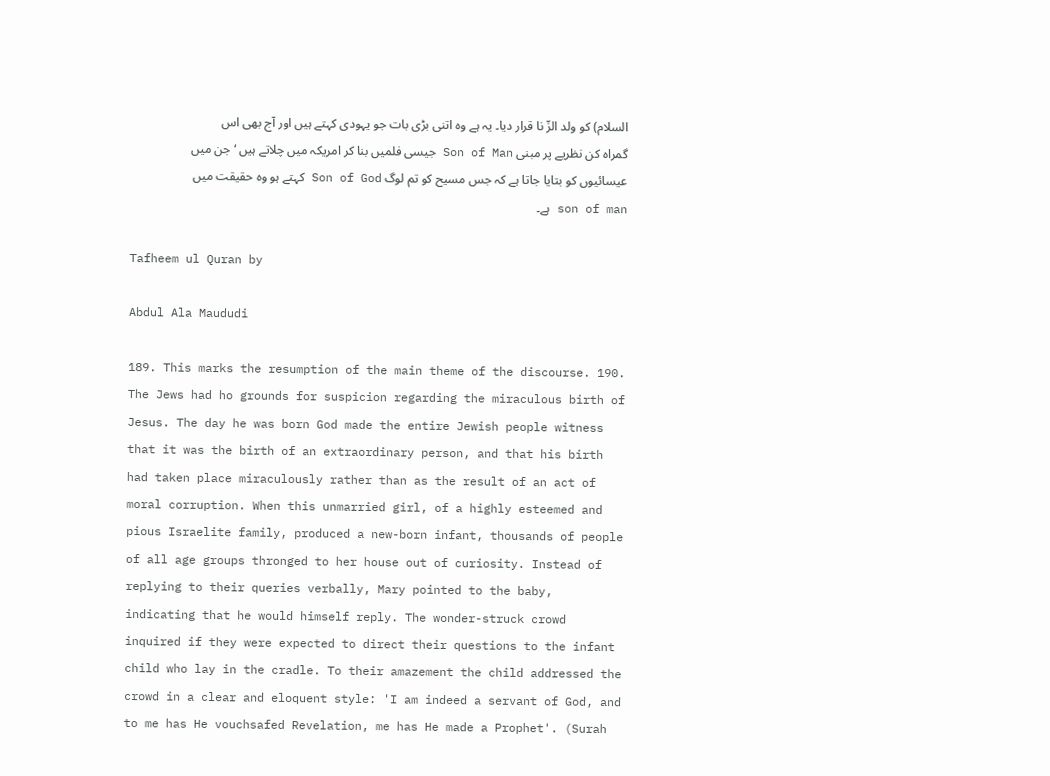السلام) کو ولد الزّ نا قرار دیا۔ یہ ہے وہ اتنی بڑی بات جو یہودی کہتے ہیں اور آج بھی اس گمراہ کن نظریے پر مبنی Son of Man جیسی فلمیں بنا کر امریکہ میں چلاتے ہیں ‘ جن میں عیسائیوں کو بتایا جاتا ہے کہ جس مسیح کو تم لوگ Son of God کہتے ہو وہ حقیقت میں son of man ہے۔

Tafheem ul Quran by

Abdul Ala Maududi

189. This marks the resumption of the main theme of the discourse. 190. The Jews had ho grounds for suspicion regarding the miraculous birth of Jesus. The day he was born God made the entire Jewish people witness that it was the birth of an extraordinary person, and that his birth had taken place miraculously rather than as the result of an act of moral corruption. When this unmarried girl, of a highly esteemed and pious Israelite family, produced a new-born infant, thousands of people of all age groups thronged to her house out of curiosity. Instead of replying to their queries verbally, Mary pointed to the baby, indicating that he would himself reply. The wonder-struck crowd inquired if they were expected to direct their questions to the infant child who lay in the cradle. To their amazement the child addressed the crowd in a clear and eloquent style: 'I am indeed a servant of God, and to me has He vouchsafed Revelation, me has He made a Prophet'. (Surah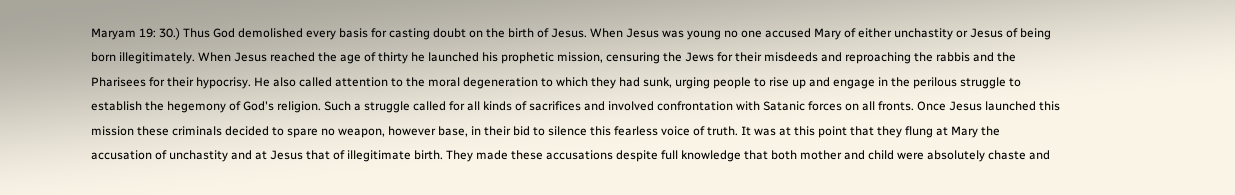Maryam 19: 30.) Thus God demolished every basis for casting doubt on the birth of Jesus. When Jesus was young no one accused Mary of either unchastity or Jesus of being born illegitimately. When Jesus reached the age of thirty he launched his prophetic mission, censuring the Jews for their misdeeds and reproaching the rabbis and the Pharisees for their hypocrisy. He also called attention to the moral degeneration to which they had sunk, urging people to rise up and engage in the perilous struggle to establish the hegemony of God's religion. Such a struggle called for all kinds of sacrifices and involved confrontation with Satanic forces on all fronts. Once Jesus launched this mission these criminals decided to spare no weapon, however base, in their bid to silence this fearless voice of truth. It was at this point that they flung at Mary the accusation of unchastity and at Jesus that of illegitimate birth. They made these accusations despite full knowledge that both mother and child were absolutely chaste and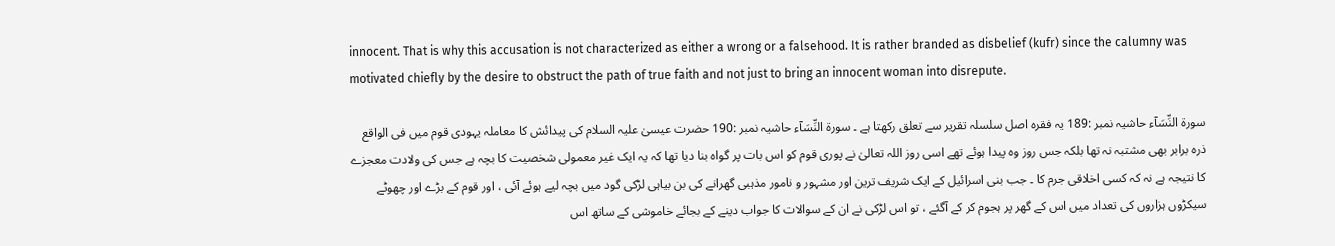innocent. That is why this accusation is not characterized as either a wrong or a falsehood. It is rather branded as disbelief (kufr) since the calumny was motivated chiefly by the desire to obstruct the path of true faith and not just to bring an innocent woman into disrepute.

سورة النِّسَآء حاشیہ نمبر :189 یہ فقرہ اصل سلسلہ تقریر سے تعلق رکھتا ہے ۔ سورة النِّسَآء حاشیہ نمبر :190 حضرت عیسیٰ علیہ السلام کی پیدائش کا معاملہ یہودی قوم میں فی الواقع ذرہ برابر بھی مشتبہ نہ تھا بلکہ جس روز وہ پیدا ہوئے تھے اسی روز اللہ تعالیٰ نے پوری قوم کو اس بات پر گواہ بنا دیا تھا کہ یہ ایک غیر معمولی شخصیت کا بچہ ہے جس کی ولادت معجزے کا نتیجہ ہے نہ کہ کسی اخلاقی جرم کا ۔ جب بنی اسرائیل کے ایک شریف ترین اور مشہور و نامور مذہبی گھرانے کی بن بیاہی لڑکی گود میں بچہ لیے ہوئے آئی ، اور قوم کے بڑے اور چھوٹے سیکڑوں ہزاروں کی تعداد میں اس کے گھر پر ہجوم کر کے آگئے ، تو اس لڑکی نے ان کے سوالات کا جواب دینے کے بجائے خاموشی کے ساتھ اس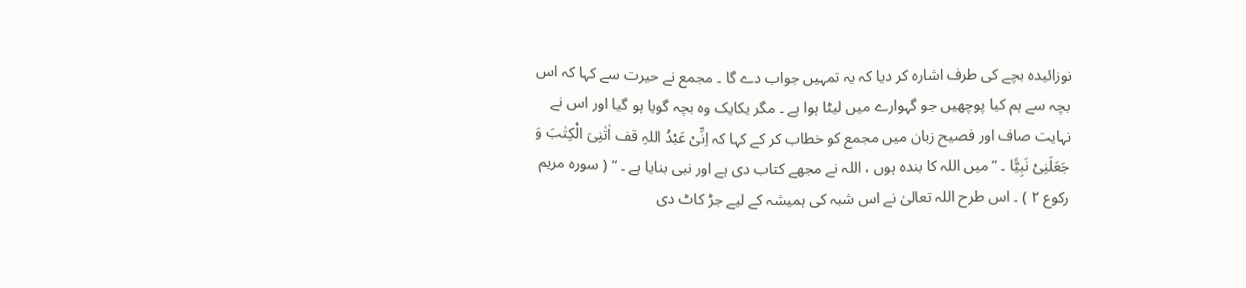نوزائیدہ بچے کی طرف اشارہ کر دیا کہ یہ تمہیں جواب دے گا ۔ مجمع نے حیرت سے کہا کہ اس بچہ سے ہم کیا پوچھیں جو گہوارے میں لیٹا ہوا ہے ۔ مگر یکایک وہ بچہ گویا ہو گیا اور اس نے نہایت صاف اور فصیح زبان میں مجمع کو خطاب کر کے کہا کہ اِنِّیْ عَبْدُ اللہِ قف اٰتٰنِیَ الْکِتٰبَ وَ جَعَلَنِیْ نَبِیًّا ۔ ” میں اللہ کا بندہ ہوں ، اللہ نے مجھے کتاب دی ہے اور نبی بنایا ہے ۔ “ ( سورہ مریم رکوع ۲ ) ۔ اس طرح اللہ تعالیٰ نے اس شبہ کی ہمیشہ کے لیے جڑ کاٹ دی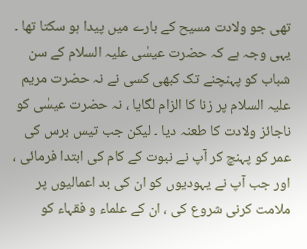تھی جو ولادت مسیح کے بارے میں پیدا ہو سکتا تھا ۔ یہی وجہ ہے کہ حضرت عیسٰی علیہ السلام کے سن شباب کو پہنچنے تک کبھی کسی نے نہ حضرت مریم علیہ السلام پر زنا کا الزام لگایا ، نہ حضرت عیسٰی کو ناجائز ولادت کا طعنہ دیا ۔ لیکن جب تیس برس کی عمر کو پہنچ کر آپ نے نبوت کے کام کی ابتدا فرمائی ، اور جب آپ نے یہودیوں کو ان کی بد اعمالیوں پر ملامت کرنی شروع کی ، ان کے علماء و فقہاء کو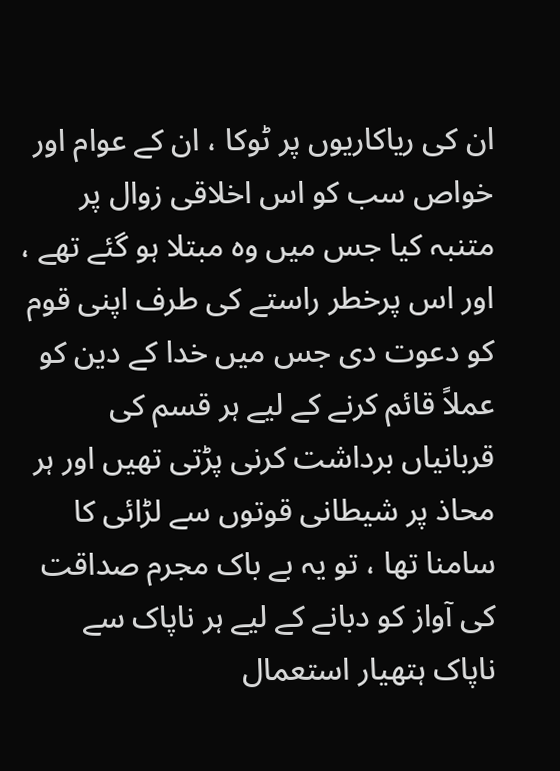ان کی ریاکاریوں پر ٹوکا ، ان کے عوام اور خواص سب کو اس اخلاقی زوال پر متنبہ کیا جس میں وہ مبتلا ہو گئے تھے ، اور اس پرخطر راستے کی طرف اپنی قوم کو دعوت دی جس میں خدا کے دین کو عملاً قائم کرنے کے لیے ہر قسم کی قربانیاں برداشت کرنی پڑتی تھیں اور ہر محاذ پر شیطانی قوتوں سے لڑائی کا سامنا تھا ، تو یہ بے باک مجرم صداقت کی آواز کو دبانے کے لیے ہر ناپاک سے ناپاک ہتھیار استعمال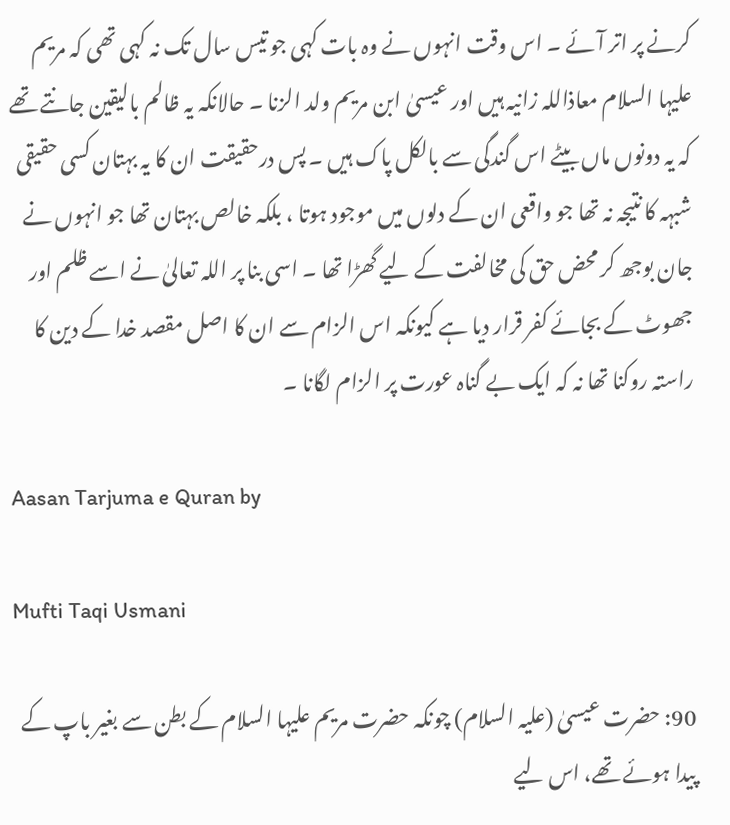کرنے پر اتر آئے ۔ اس وقت انہوں نے وہ بات کہی جو تیس سال تک نہ کہی تھی کہ مریم علیہا السلام معاذاللہ زانیہ ہیں اور عیسیٰ ابن مریم ولد الزنا ۔ حالانکہ یہ ظالم بالیقین جانتے تھے کہ یہ دونوں ماں بیٹے اس گندگی سے بالکل پاک ہیں ۔ پس درحقیقت ان کا یہ بہتان کسی حقیقی شبہہ کا نتیجہ نہ تھا جو واقعی ان کے دلوں میں موجود ہوتا ، بلکہ خالص بہتان تھا جو انہوں نے جان بوجھ کر محض حق کی مخالفت کے لیے گھڑا تھا ۔ اسی بنا پر اللہ تعالیٰ نے اسے ظلم اور جھوٹ کے بجائے کفر قرار دیا ہے کیونکہ اس الزام سے ان کا اصل مقصد خدا کے دین کا راستہ روکنا تھا نہ کہ ایک بے گناہ عورت پر الزام لگانا ۔

Aasan Tarjuma e Quran by

Mufti Taqi Usmani

90: حضرت عیسیٰ (علیہ السلام) چونکہ حضرت مریم علیہا السلام کے بطن سے بغیر باپ کے پیدا ہوئے تھے، اس لیے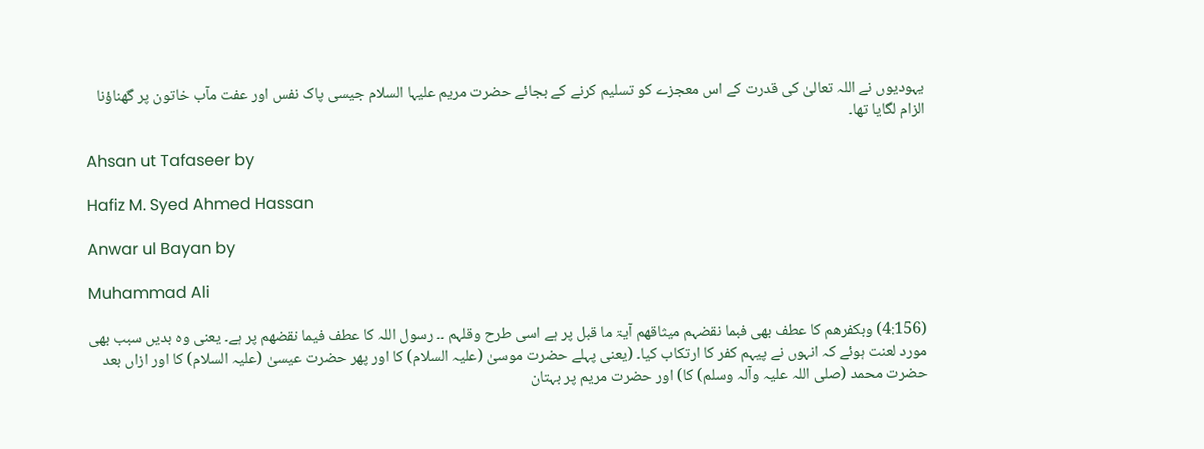یہودیوں نے اللہ تعالیٰ کی قدرت کے اس معجزے کو تسلیم کرنے کے بجائے حضرت مریم علیہا السلام جیسی پاک نفس اور عفت مآب خاتون پر گھناؤنا الزام لگایا تھا۔

Ahsan ut Tafaseer by

Hafiz M. Syed Ahmed Hassan

Anwar ul Bayan by

Muhammad Ali

(4:156) وبکفرھم کا عطف بھی فبما نقضہم میثاقھم آیۃ ما قبل پر ہے اسی طرح وقلہم ۔۔ رسول اللہ کا عطف فیما نقضھم پر ہے۔ یعنی وہ بدیں سبب بھی مورد لعنت ہوئے کہ انہوں نے پیہم کفر کا ارتکاب کیا۔ (یعنی پہلے حضرت موسیٰ (علیہ السلام) کا اور پھر حضرت عیسیٰ (علیہ السلام) کا اور ازاں بعد حضرت محمد (صلی اللہ علیہ وآلہ وسلم) کا) اور حضرت مریم پر بہتان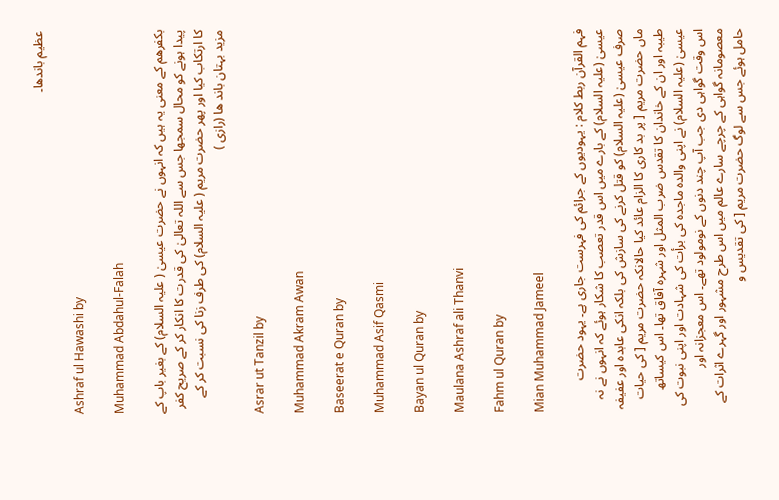عظیم باندھا۔

Ashraf ul Hawashi by

Muhammad Abdahul-Falah

بکفرھم کے معنی یہ ہیں کہ انہوں نے حضرت عیسیٰ ( علیہ السلام) کے بغیر باپ کے پیدا ہونے کو محال سمجھا جس سے اللہ تعالیٰ کی قدرت کا انکار کر کے صریح کفر کا ارتکاب کیا اور پھر حضرت مریم ( علیہ السلام) کی طرف زنا کی نسبت کر کے مزید بہتان باند ھا (رازی )

Asrar ut Tanzil by

Muhammad Akram Awan

Baseerat e Quran by

Muhammad Asif Qasmi

Bayan ul Quran by

Maulana Ashraf ali Thanvi

Fahm ul Quran by

Mian Muhammad Jameel

فہم القرآن ربط کلام : یہودیوں کے جرائم کی فہرست جاری ہے۔ یہود حضرت عیسیٰ (علیہ السلام) کے بارے میں اس قدر تعصب کا شکار ہوئے کہ انہوں نے نہ صرف عیسیٰ (علیہ السلام) کو قتل کرنے کی سازش کی بلکہ انکی عابدہ اور عفیفہ ماں حضرت مریم [ پر بد کاری کا الزام عائد کیا حالانکہ حضرت مریم [ کی حیات طیبہ اور ان کے خاندان کا تقدس ضرب المثل اور شہرہ آفاق تھا۔ اس کیساتھ عیسیٰ (علیہ السلام) نے اپنی والدہ ماجدہ کی برأت کی شہادت اور اپنی نبوت کی اس وقت گواہی دی جب آپ چند دنوں کے نومولود تھے۔ اس معجزانہ اور معصومانہ گواہی کے چرچے سارے عالم میں اس طرح مشہور اور گہرے اثرات کے حامل ہوئے جس سے لوگ حضرت مریم [ کی تقدیس و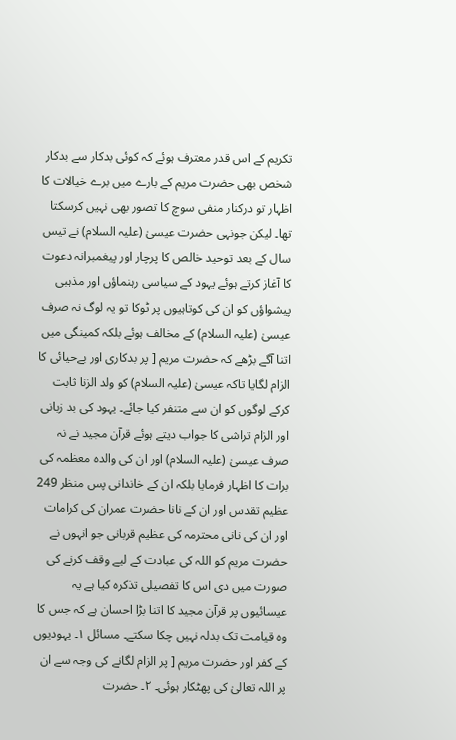تکریم کے اس قدر معترف ہوئے کہ کوئی بدکار سے بدکار شخص بھی حضرت مریم کے بارے میں برے خیالات کا اظہار تو درکنار منفی سوچ کا تصور بھی نہیں کرسکتا تھا۔ لیکن جونہی حضرت عیسیٰ (علیہ السلام) نے تیس سال کے بعد توحید خالص کا پرچار اور پیغمبرانہ دعوت کا آغاز کرتے ہوئے یہود کے سیاسی رہنماؤں اور مذہبی پیشواؤں کو ان کی کوتاہیوں پر ٹوکا تو یہ لوگ نہ صرف عیسیٰ (علیہ السلام) کے مخالف ہوئے بلکہ کمینگی میں اتنا آگے بڑھے کہ حضرت مریم [ پر بدکاری اور بےحیائی کا الزام لگایا تاکہ عیسیٰ (علیہ السلام) کو ولد الزنا ثابت کرکے لوگوں کو ان سے متنفر کیا جائے۔ یہود کی بد زبانی اور الزام تراشی کا جواب دیتے ہوئے قرآن مجید نے نہ صرف عیسیٰ (علیہ السلام) اور ان کی والدہ معظمہ کی برات کا اظہار فرمایا بلکہ ان کے خاندانی پس منظر 249 عظیم تقدس اور ان کے نانا حضرت عمران کی کرامات اور ان کی نانی محترمہ کی عظیم قربانی جو انہوں نے حضرت مریم کو اللہ کی عبادت کے لیے وقف کرنے کی صورت میں دی اس کا تفصیلی تذکرہ کیا ہے یہ عیسائیوں پر قرآن مجید کا اتنا بڑا احسان ہے کہ جس کا وہ قیامت تک بدلہ نہیں چکا سکتے۔ مسائل ١۔ یہودیوں کے کفر اور حضرت مریم [ پر الزام لگانے کی وجہ سے ان پر اللہ تعالیٰ کی پھٹکار ہوئی۔ ٢۔ حضرت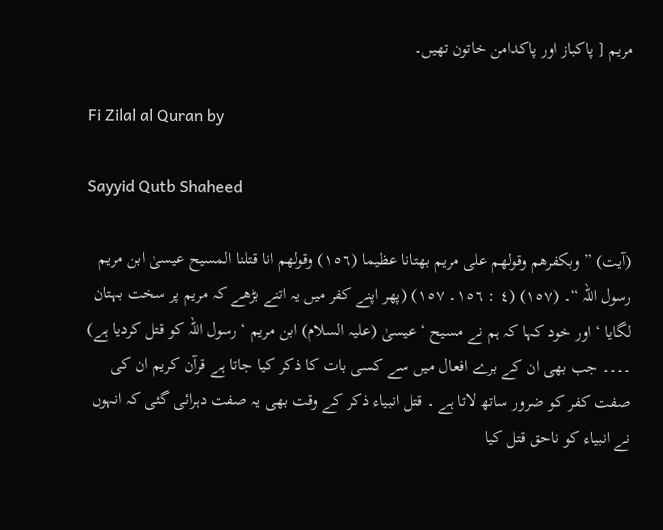مریم [ پاکباز اور پاکدامن خاتون تھیں۔

Fi Zilal al Quran by

Sayyid Qutb Shaheed

(آیت) ” وبکفرھم وقولھم علی مریم بھتانا عظیما (١٥٦) وقولھم انا قتلنا المسیح عیسیٰ ابن مریم رسول اللہ “۔ (١٥٧) (٤ : ١٥٦۔ ١٥٧) (پھر اپنے کفر میں یہ اتنے بڑھے کہ مریم پر سخت بہتان لگایا ‘ اور خود کہا کہ ہم نے مسیح ‘ عیسیٰ (علیہ السلام) ابن مریم ‘ رسول اللہ کو قتل کردیا ہے) ۔۔۔۔ جب بھی ان کے برے افعال میں سے کسی بات کا ذکر کیا جاتا ہے قرآن کریم ان کی صفت کفر کو ضرور ساتھ لاتا ہے ۔ قتل انبیاء ذکر کے وقت بھی یہ صفت دہرائی گئی کہ انہوں نے انبیاء کو ناحق قتل کیا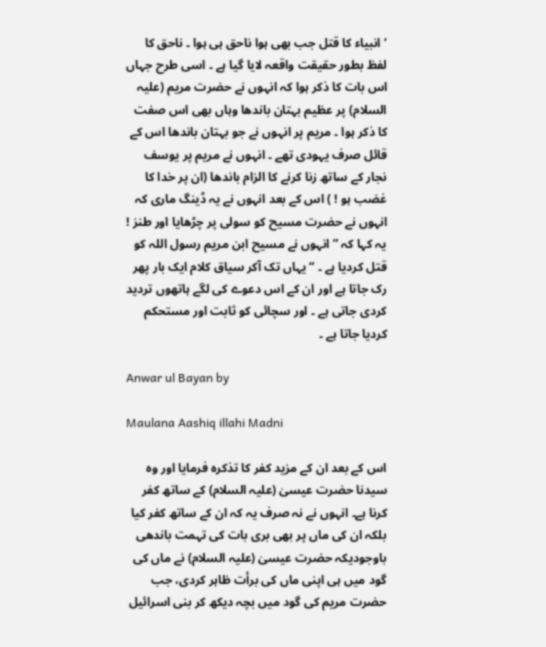‘ انبیاء کا قتل جب بھی ہوا ناحق ہی ہوا ۔ ناحق کا لفظ بطور حقیقت واقعہ لایا گیا ہے ۔ اسی طرح جہاں اس بات کا ذکر ہوا کہ انہوں نے حضرت مریم (علیہ السلام) پر عظیم بہتان باندھا وہاں بھی اس صفت کا ذکر ہوا ۔ مریم پر انہوں نے جو بہتان باندھا اس کے قائل صرف یہودی تھے ۔ انہوں نے مریم پر یوسف نجار کے ساتھ زنا کرنے کا الزام باندھا (ان پر خدا کا غضب ہو ! ) اس کے بعد انہوں نے یہ ڈینگ ماری کہ انہوں نے حضرت مسیح کو سولی پر چڑھایا اور طنز ! یہ کہا کہ ” انہوں نے مسیح ابن مریم رسول اللہ کو قتل کردیا ہے ۔ “ یہاں تک آکر سیاق کلام ایک بار پھر رک جاتا ہے اور ان کے اس دعوے کی لگے ہاتھوں تردید کردی جاتی ہے ۔ اور سچائی کو ثابت اور مستحکم کردیا جاتا ہے ۔

Anwar ul Bayan by

Maulana Aashiq illahi Madni

اس کے بعد ان کے مزید کفر کا تذکرہ فرمایا اور وہ سیدنا حضرت عیسیٰ (علیہ السلام) کے ساتھ کفر کرنا ہے۔ انہوں نے نہ صرف یہ کہ ان کے ساتھ کفر کیا بلکہ ان کی ماں پر بھی بری بات کی تہمت باندھی باوجودیکہ حضرت عیسیٰ (علیہ السلام) نے ماں کی گود میں ہی اپنی ماں کی برأت ظاہر کردی، جب حضرت مریم کی گود میں بچہ دیکھ کر بنی اسرائیل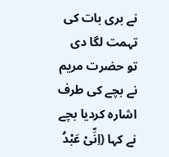نے بری بات کی تہمت لگا دی تو حضرت مریم نے بچے کی طرف اشارہ کردیا بچے نے کہا (اِنِّیْ عَبْدُ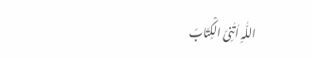اللّٰہِ اٰتٰنِیَ الْکِتَابَ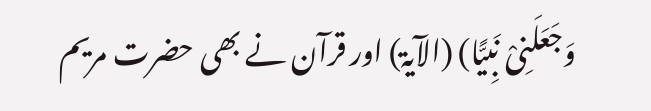وَجَعَلَنِیْ نَبِیًّا) (الآیۃ) اور قرآن نے بھی حضرت مریم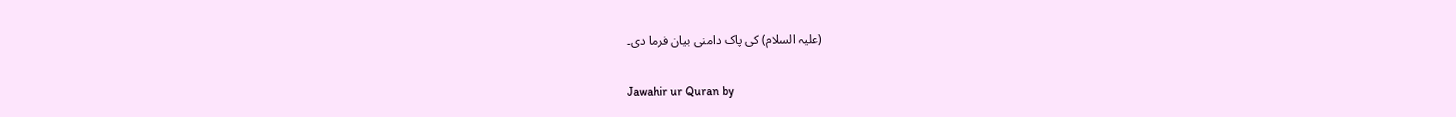(علیہ السلام) کی پاک دامنی بیان فرما دی۔

Jawahir ur Quran by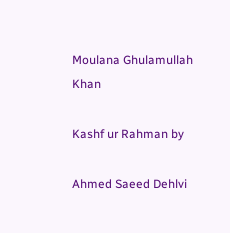Moulana Ghulamullah Khan

Kashf ur Rahman by

Ahmed Saeed Dehlvi